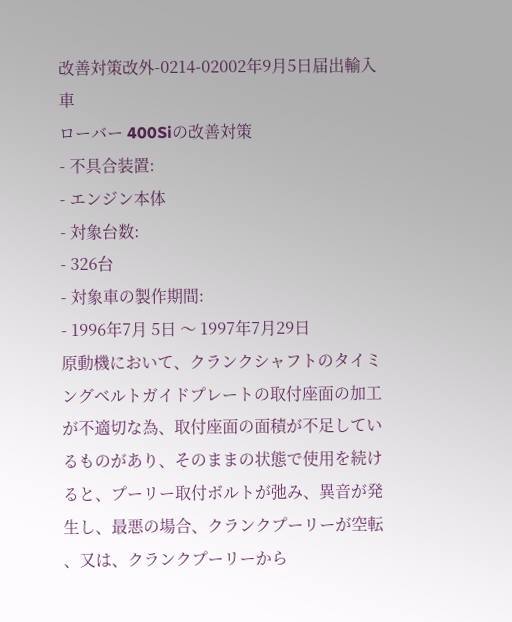改善対策改外-0214-02002年9月5日届出輸入車
ローバー 400Siの改善対策
- 不具合装置:
- エンジン本体
- 対象台数:
- 326台
- 対象車の製作期間:
- 1996年7月 5日 〜 1997年7月29日
原動機において、クランクシャフトのタイミングベルトガイドプレートの取付座面の加工 が不適切な為、取付座面の面積が不足しているものがあり、そのままの状態で使用を続け ると、プーリー取付ボルトが弛み、異音が発生し、最悪の場合、クランクプーリーが空転 、又は、クランクプーリーから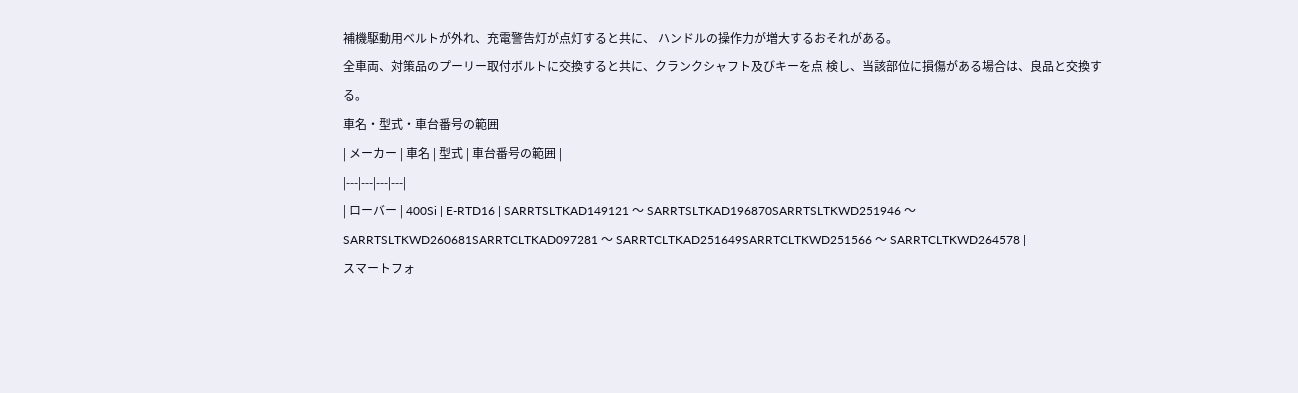補機駆動用ベルトが外れ、充電警告灯が点灯すると共に、 ハンドルの操作力が増大するおそれがある。
全車両、対策品のプーリー取付ボルトに交換すると共に、クランクシャフト及びキーを点 検し、当該部位に損傷がある場合は、良品と交換する。
車名・型式・車台番号の範囲
| メーカー | 車名 | 型式 | 車台番号の範囲 |
|---|---|---|---|
| ローバー | 400Si | E-RTD16 | SARRTSLTKAD149121 〜 SARRTSLTKAD196870SARRTSLTKWD251946 〜 SARRTSLTKWD260681SARRTCLTKAD097281 〜 SARRTCLTKAD251649SARRTCLTKWD251566 〜 SARRTCLTKWD264578 |
スマートフォ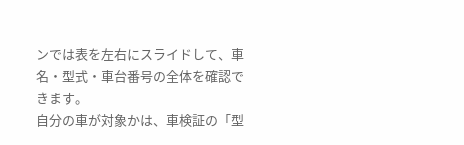ンでは表を左右にスライドして、車名・型式・車台番号の全体を確認できます。
自分の車が対象かは、車検証の「型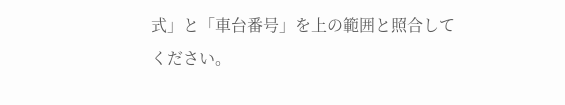式」と「車台番号」を上の範囲と照合してください。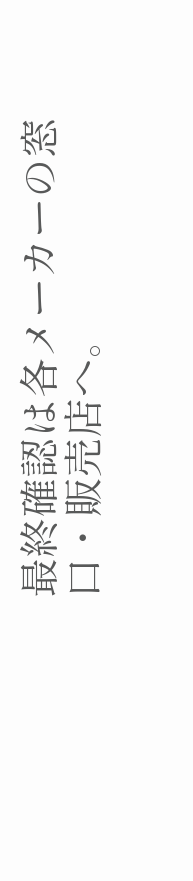最終確認は各メーカーの窓口・販売店へ。